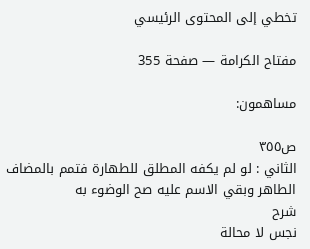تخطي إلى المحتوى الرئيسي

مفتاح الكرامة — صفحة 355

مساهمون:

ص٣٥٥
الثاني : لو لم يكفه المطلق للطهارة فتمم بالمضاف الطاهر وبقي الاسم عليه صح الوضوء به
شرح
نجس لا محالة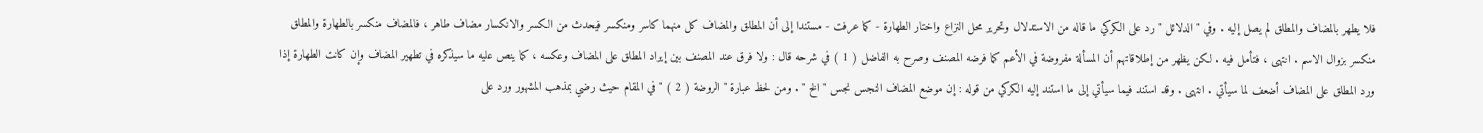فلا يطهر بالمضاف والمطلق لم يصل إليه . وفي " الدلائل " رد على الكركي ما قاله من الاستدلال وتحرير محل النزاع واختار الطهارة - كما عرفت - مستندا إلى أن المطلق والمضاف كل منهما كاسر ومنكسر فيحدث من الكسر والانكسار مضاف طاهر ، فالمضاف منكسر بالطهارة والمطلق منكسر بزوال الاسم . انتهى ، فتأمل فيه . لكن يظهر من إطلاقاتهم أن المسألة مفروضة في الأعم كما فرضه المصنف وصرح به الفاضل ( 1 ) في شرحه قال : ولا فرق عند المصنف بين إيراد المطلق على المضاف وعكسه ، كما ينص عليه ما سيذكره في تطهير المضاف وإن كانت الطهارة إذا ورد المطلق على المضاف أضعف لما سيأتي . انتهى . وقد استند فيما سيأتي إلى ما استند إليه الكركي من قوله : إن موضع المضاف النجس نجس " الخ " . ومن لحظ عبارة " الروضة ( 2 ) " في المقام حيث رضي بمذهب المشهور ورد على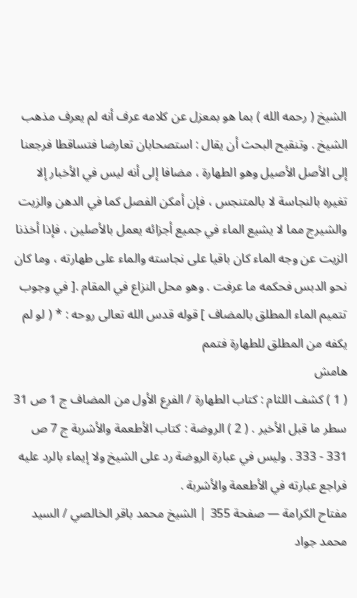الشيخ ( رحمه الله ) بما هو بمعزل عن كلامه عرف أنه لم يعرف مذهب الشيخ . وتنقيح البحث أن يقال : استصحابان تعارضا فتساقطا فرجعنا إلى الأصل الأصيل وهو الطهارة ، مضافا إلى أنه ليس في الأخبار إلا تغيره بالنجاسة لا بالمتنجس ، فإن أمكن الفصل كما في الدهن والزيت والشيرج مما لا يشيع الماء في جميع أجزائه يعمل بالأصلين ، فإذا أخذنا الزيت عن وجه الماء كان باقيا على نجاسته والماء على طهارته ، وما كان نحو الدبس فحكمه ما عرفت . وهو محل النزاع في المقام .[ في وجوب تتميم الماء المطلق بالمضاف ] قوله قدس الله تعالى روحه : * ( لو لم يكفه من المطلق للطهارة فتمم
هامش
( 1 ) كشف اللثام : كتاب الطهارة / الفرع الأول من المضاف ج 1 ص 31 سطر ما قبل الأخير . ( 2 ) الروضة : كتاب الأطعمة والأشربة ج 7 ص 331 - 333 . وليس في عبارة الروضة رد على الشيخ ولا إيماء بالرد عليه فراجع عبارته في الأطعمة والأشربة .
مفتاح الكرامة — صفحة 355 | الشيخ محمد باقر الخالصي / السيد محمد جواد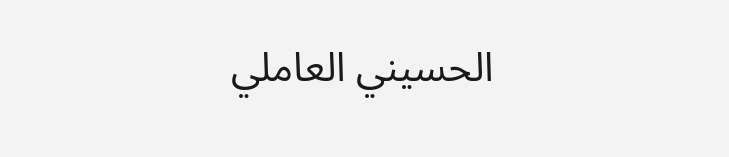الحسيني العاملي